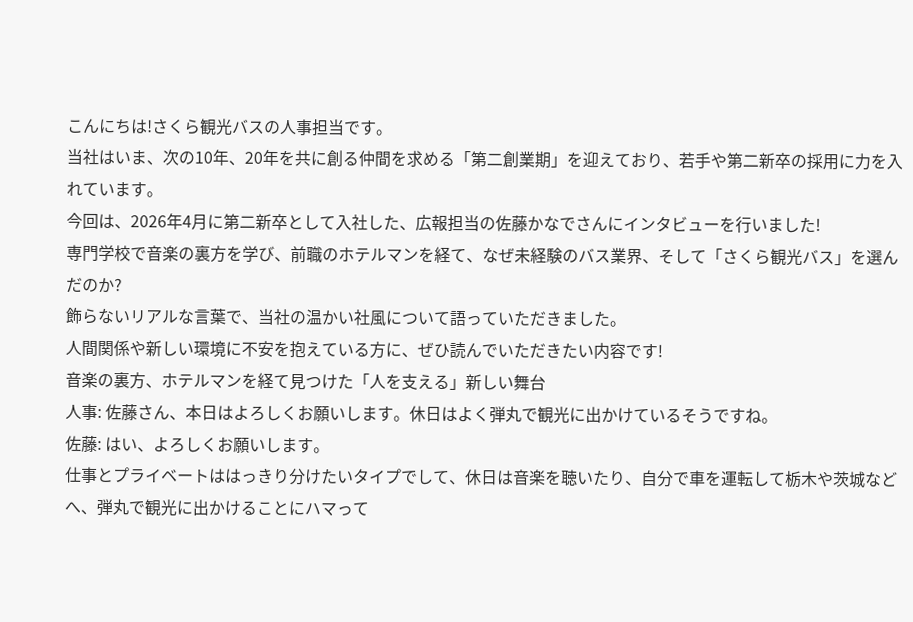こんにちは!さくら観光バスの人事担当です。
当社はいま、次の10年、20年を共に創る仲間を求める「第二創業期」を迎えており、若手や第二新卒の採用に力を入れています。
今回は、2026年4月に第二新卒として入社した、広報担当の佐藤かなでさんにインタビューを行いました!
専門学校で音楽の裏方を学び、前職のホテルマンを経て、なぜ未経験のバス業界、そして「さくら観光バス」を選んだのか?
飾らないリアルな言葉で、当社の温かい社風について語っていただきました。
人間関係や新しい環境に不安を抱えている方に、ぜひ読んでいただきたい内容です!
音楽の裏方、ホテルマンを経て見つけた「人を支える」新しい舞台
人事: 佐藤さん、本日はよろしくお願いします。休日はよく弾丸で観光に出かけているそうですね。
佐藤: はい、よろしくお願いします。
仕事とプライベートははっきり分けたいタイプでして、休日は音楽を聴いたり、自分で車を運転して栃木や茨城などへ、弾丸で観光に出かけることにハマって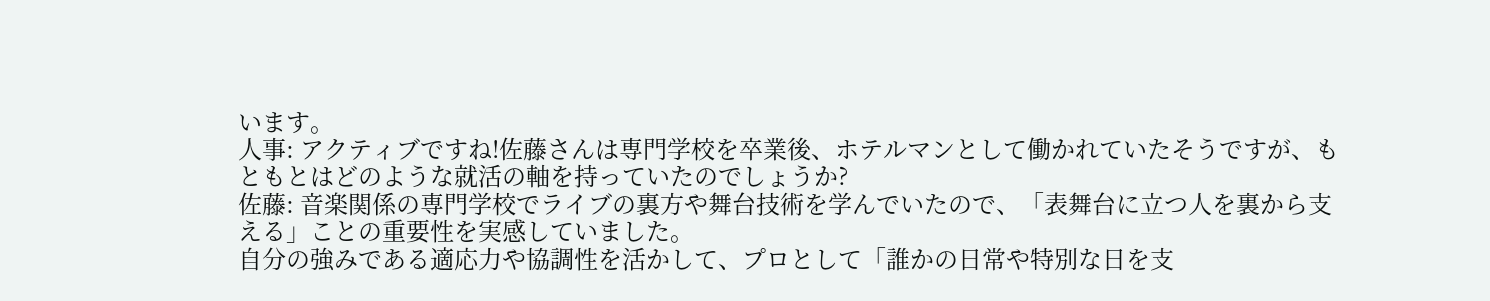います。
人事: アクティブですね!佐藤さんは専門学校を卒業後、ホテルマンとして働かれていたそうですが、もともとはどのような就活の軸を持っていたのでしょうか?
佐藤: 音楽関係の専門学校でライブの裏方や舞台技術を学んでいたので、「表舞台に立つ人を裏から支える」ことの重要性を実感していました。
自分の強みである適応力や協調性を活かして、プロとして「誰かの日常や特別な日を支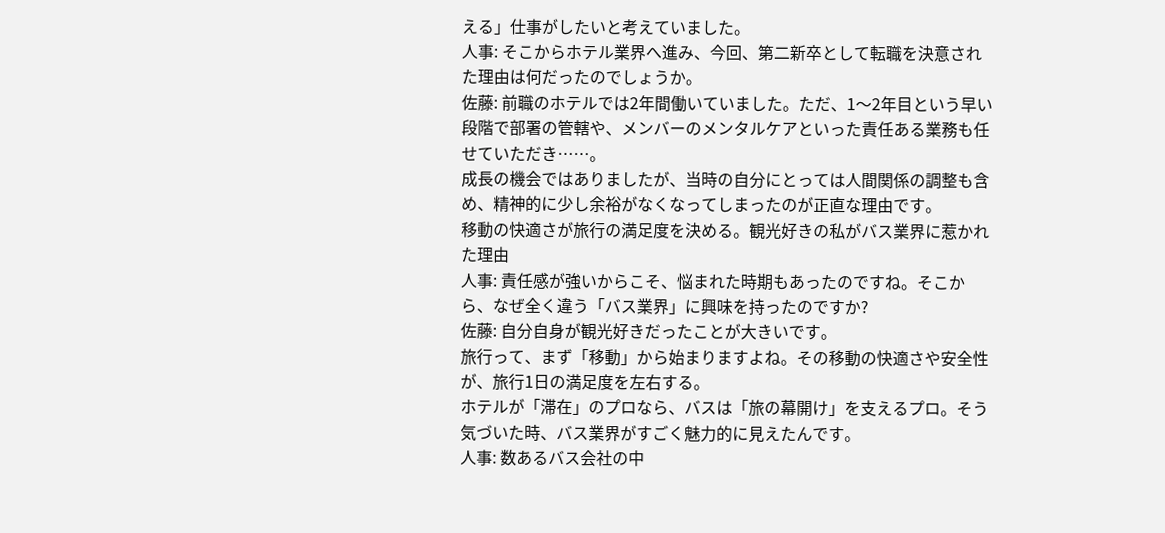える」仕事がしたいと考えていました。
人事: そこからホテル業界へ進み、今回、第二新卒として転職を決意された理由は何だったのでしょうか。
佐藤: 前職のホテルでは2年間働いていました。ただ、1〜2年目という早い段階で部署の管轄や、メンバーのメンタルケアといった責任ある業務も任せていただき……。
成長の機会ではありましたが、当時の自分にとっては人間関係の調整も含め、精神的に少し余裕がなくなってしまったのが正直な理由です。
移動の快適さが旅行の満足度を決める。観光好きの私がバス業界に惹かれた理由
人事: 責任感が強いからこそ、悩まれた時期もあったのですね。そこから、なぜ全く違う「バス業界」に興味を持ったのですか?
佐藤: 自分自身が観光好きだったことが大きいです。
旅行って、まず「移動」から始まりますよね。その移動の快適さや安全性が、旅行1日の満足度を左右する。
ホテルが「滞在」のプロなら、バスは「旅の幕開け」を支えるプロ。そう気づいた時、バス業界がすごく魅力的に見えたんです。
人事: 数あるバス会社の中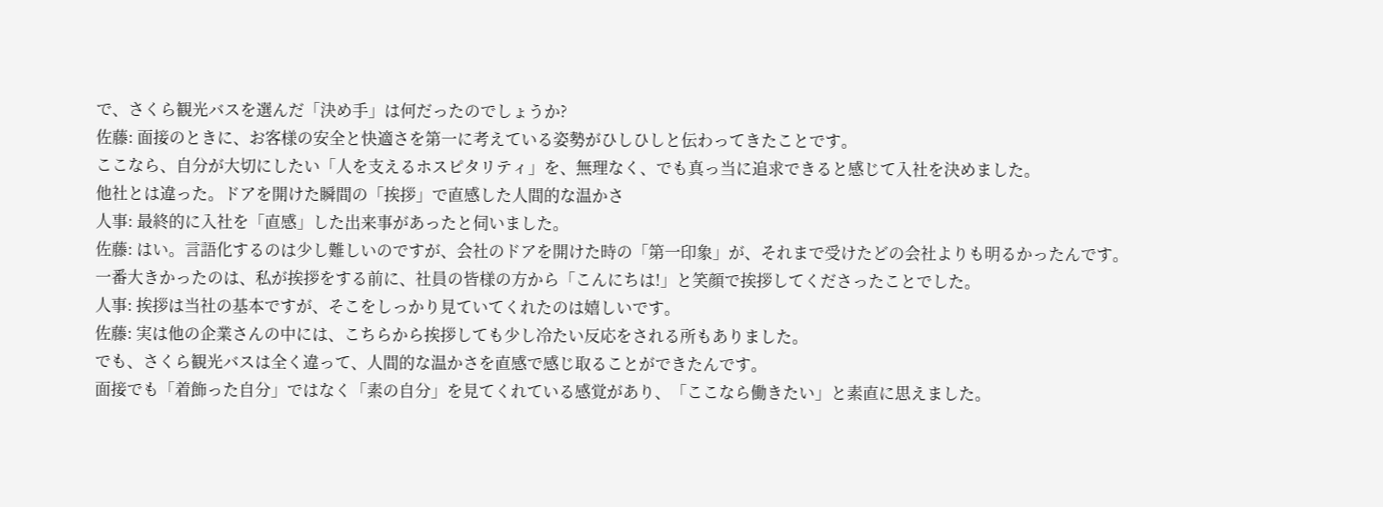で、さくら観光バスを選んだ「決め手」は何だったのでしょうか?
佐藤: 面接のときに、お客様の安全と快適さを第一に考えている姿勢がひしひしと伝わってきたことです。
ここなら、自分が大切にしたい「人を支えるホスピタリティ」を、無理なく、でも真っ当に追求できると感じて入社を決めました。
他社とは違った。ドアを開けた瞬間の「挨拶」で直感した人間的な温かさ
人事: 最終的に入社を「直感」した出来事があったと伺いました。
佐藤: はい。言語化するのは少し難しいのですが、会社のドアを開けた時の「第一印象」が、それまで受けたどの会社よりも明るかったんです。
一番大きかったのは、私が挨拶をする前に、社員の皆様の方から「こんにちは!」と笑顔で挨拶してくださったことでした。
人事: 挨拶は当社の基本ですが、そこをしっかり見ていてくれたのは嬉しいです。
佐藤: 実は他の企業さんの中には、こちらから挨拶しても少し冷たい反応をされる所もありました。
でも、さくら観光バスは全く違って、人間的な温かさを直感で感じ取ることができたんです。
面接でも「着飾った自分」ではなく「素の自分」を見てくれている感覚があり、「ここなら働きたい」と素直に思えました。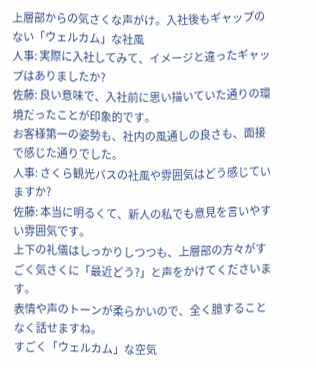上層部からの気さくな声がけ。入社後もギャップのない「ウェルカム」な社風
人事: 実際に入社してみて、イメージと違ったギャップはありましたか?
佐藤: 良い意味で、入社前に思い描いていた通りの環境だったことが印象的です。
お客様第一の姿勢も、社内の風通しの良さも、面接で感じた通りでした。
人事: さくら観光バスの社風や雰囲気はどう感じていますか?
佐藤: 本当に明るくて、新人の私でも意見を言いやすい雰囲気です。
上下の礼儀はしっかりしつつも、上層部の方々がすごく気さくに「最近どう?」と声をかけてくださいます。
表情や声のトーンが柔らかいので、全く臆することなく話せますね。
すごく「ウェルカム」な空気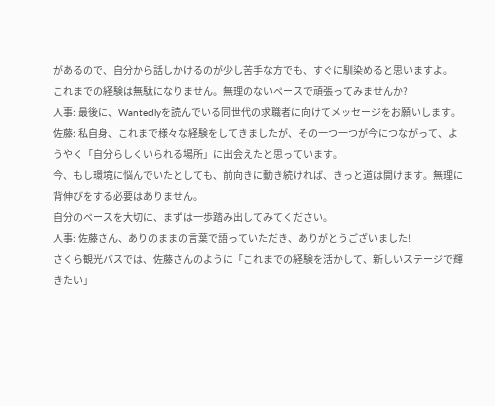があるので、自分から話しかけるのが少し苦手な方でも、すぐに馴染めると思いますよ。
これまでの経験は無駄になりません。無理のないペースで頑張ってみませんか?
人事: 最後に、Wantedlyを読んでいる同世代の求職者に向けてメッセージをお願いします。
佐藤: 私自身、これまで様々な経験をしてきましたが、その一つ一つが今につながって、ようやく「自分らしくいられる場所」に出会えたと思っています。
今、もし環境に悩んでいたとしても、前向きに動き続ければ、きっと道は開けます。無理に背伸びをする必要はありません。
自分のペースを大切に、まずは一歩踏み出してみてください。
人事: 佐藤さん、ありのままの言葉で語っていただき、ありがとうございました!
さくら観光バスでは、佐藤さんのように「これまでの経験を活かして、新しいステージで輝きたい」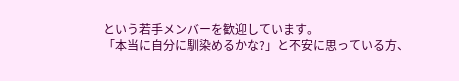という若手メンバーを歓迎しています。
「本当に自分に馴染めるかな?」と不安に思っている方、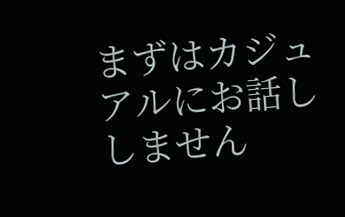まずはカジュアルにお話ししません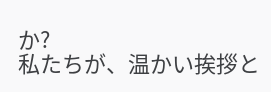か?
私たちが、温かい挨拶と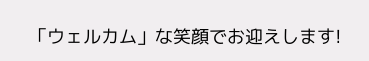「ウェルカム」な笑顔でお迎えします!